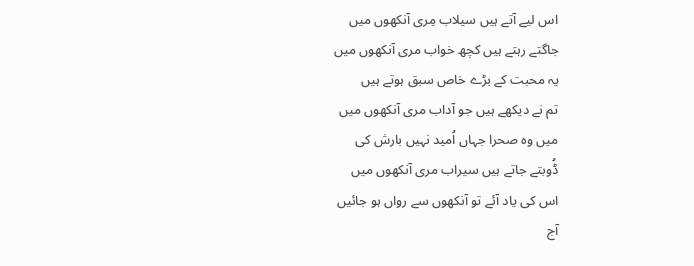اس لیے آتے ہیں سیلاب مِری آنکھوں میں
جاگتے رہتے ہیں کچھ خواب مری آنکھوں میں
یہ محبت کے بڑے خاص سبق ہوتے ہیں
تم نے دیکھے ہیں جو آداب مری آنکھوں میں
میں وہ صحرا جہاں اُمید نہیں بارش کی
ڈُوبتے جاتے ہیں سیراب مری آنکھوں میں
اس کی یاد آئے تو آنکھوں سے رواں ہو جائیں
آج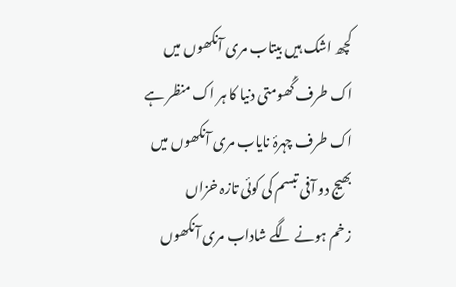کچھ اشک ہیں بیتاب مری آنکھوں میں
اک طرف گُھومتی دنیا کا ہر اک منظر ہے
اک طرف چہرۂ نایاب مری آنکھوں میں
بھیج دو آفی تبسم کی کوئی تازہ خزاں
زخم ہونے لگے شاداب مری آنکھوں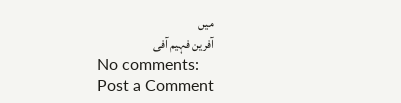میں
آفرین فہیم آفی
No comments:
Post a Comment